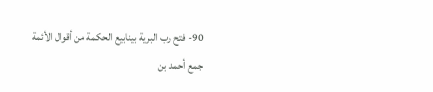90- فتح رب البرية بينابيع الحكمة من أقوال الأئمة
جمع أحمد بن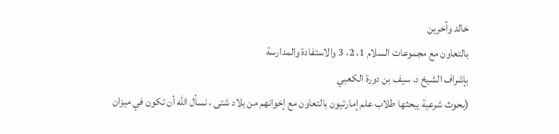خالد وآخرين
بالتعاون مع مجموعات السلام 1، 2، 3 والاستفادة والمدارسة
بإشراف الشيخ د. سيف بن دورة الكعبي
(بحوث شرعية يبحثها طلاب علم إمارتيون بالتعاون مع إخوانهم من بلاد شتى ، نسأل الله أن تكون في ميزان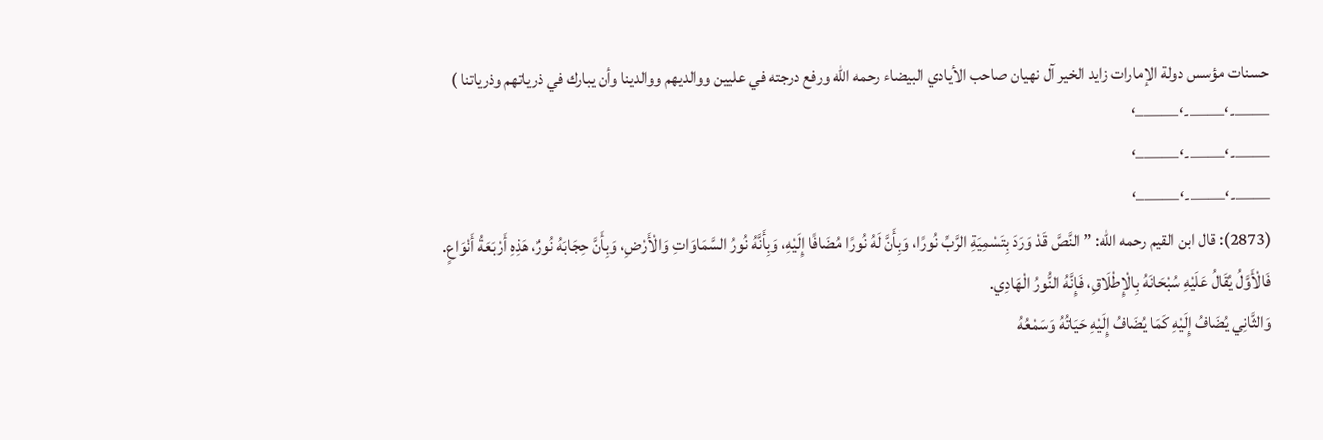حسنات مؤسس دولة الإمارات زايد الخير آل نهيان صاحب الأيادي البيضاء رحمه الله ورفع درجته في عليين ووالديهم ووالدينا وأن يبارك في ذرياتهم وذرياتنا )
——-‘——-‘——–‘
——-‘——-‘——–‘
——-‘——-‘——–‘
(2873): قال ابن القيم رحمه الله: ” النَّصَّ قَدْ وَرَدَ بِتَسْمِيَةِ الرَّبِّ نُورًا، وَبِأَنَّ لَهُ نُورًا مُضَافًا إِلَيْهِ، وَبِأَنَّهُ نُورُ السَّمَاوَاتِ وَالْأَرْضِ، وَبِأَنَّ حِجَابَهُ نُورٌ، هَذِهِ أَرْبَعَةُ أَنْوَاعٍ.
فَالْأَوَّلُ يُقَالُ عَلَيْهِ سُبْحَانَهُ بِالْإِطْلَاقِ، فَإِنَّهُ النُّورُ الْهَادِي.
وَالثَّانِي يُضَافُ إِلَيْهِ كَمَا يُضَافُ إِلَيْهِ حَيَاتُهُ وَسَمْعُهُ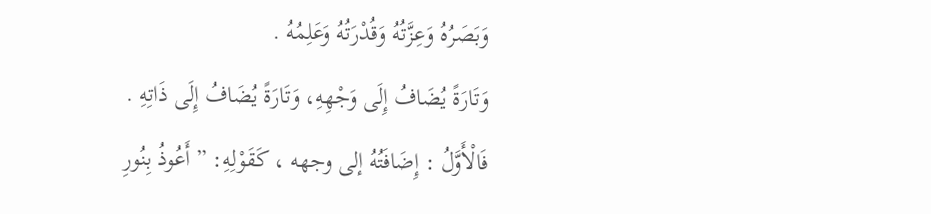وَبَصَرُهُ وَعِزَّتُهُ وَقُدْرَتُهُ وَعَلِمُهُ .
وَتَارَةً يُضَافُ إِلَى وَجْهِهِ، وَتَارَةً يُضَافُ إِلَى ذَاتِهِ .
فَالْأَوَّلُ : إِضَافَتُهُ إلى وجهه ، كَقَوْلِهِ: ” أَعُوذُ بِنُورِ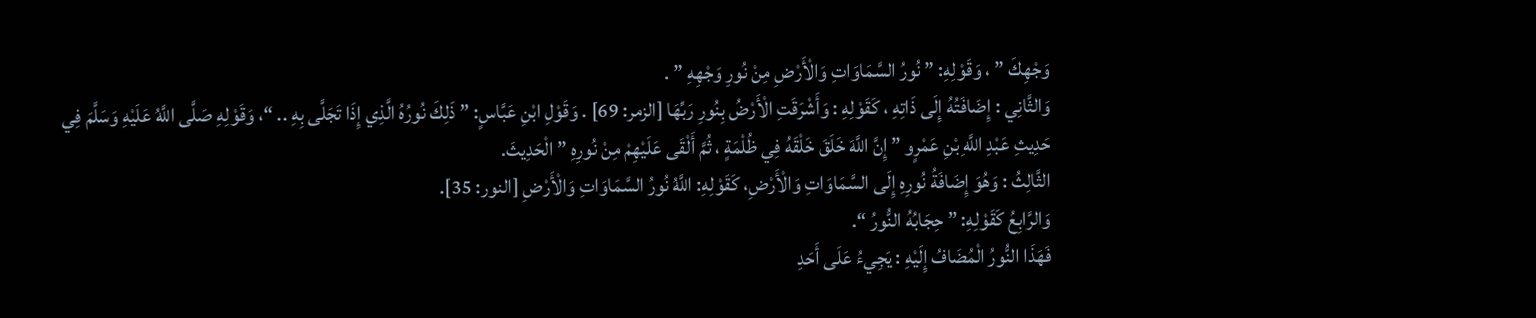وَجْهِكَ ” ، وَقَوْلِهِ: ” نُورُ السَّمَاوَاتِ وَالْأَرْضِ مِنْ نُورِ وَجْهِهِ ” .
وَالثَّانِي : إِضَافَتُهُ إِلَى ذَاتِهِ ، كَقَوْلِهِ : وَأَشْرَقَتِ الْأَرْضُ بِنُورِ رَبِّهَا [الزمر: 69] . وَقَوْلِ ابْنِ عَبَّاسٍ: ” ذَلِكَ نُورُهُ الَّذِي إِذَا تَجَلَّى بِهِ .. “، وَقَوْلِهِ صَلَّى اللَّهُ عَلَيْهِ وَسَلَّمَ فِي حَدِيثِ عَبْدِ اللَّهِ بْنِ عَمْرٍو ” إِنَّ اللَّهَ خَلَقَ خَلْقَهُ فِي ظُلْمَةٍ ، ثُمَّ أَلْقَى عَلَيْهِمْ مِنْ نُورِهِ ” الْحَدِيثَ.
الثَّالِثُ : وَهُوَ إِضَافَةُ نُورِهِ إِلَى السَّمَاوَاتِ وَالْأَرْضِ، كَقَوْلِهِ: اللَّهُ نُورُ السَّمَاوَاتِ وَالْأَرْضِ [النور: 35].
وَالرَّابِعُ كَقَوْلِهِ: ” حِجَابُهُ النُّورُ “.
فَهَذَا النُّورُ الْمُضَافُ إِلَيْهِ : يَجِيءُ عَلَى أَحَدِ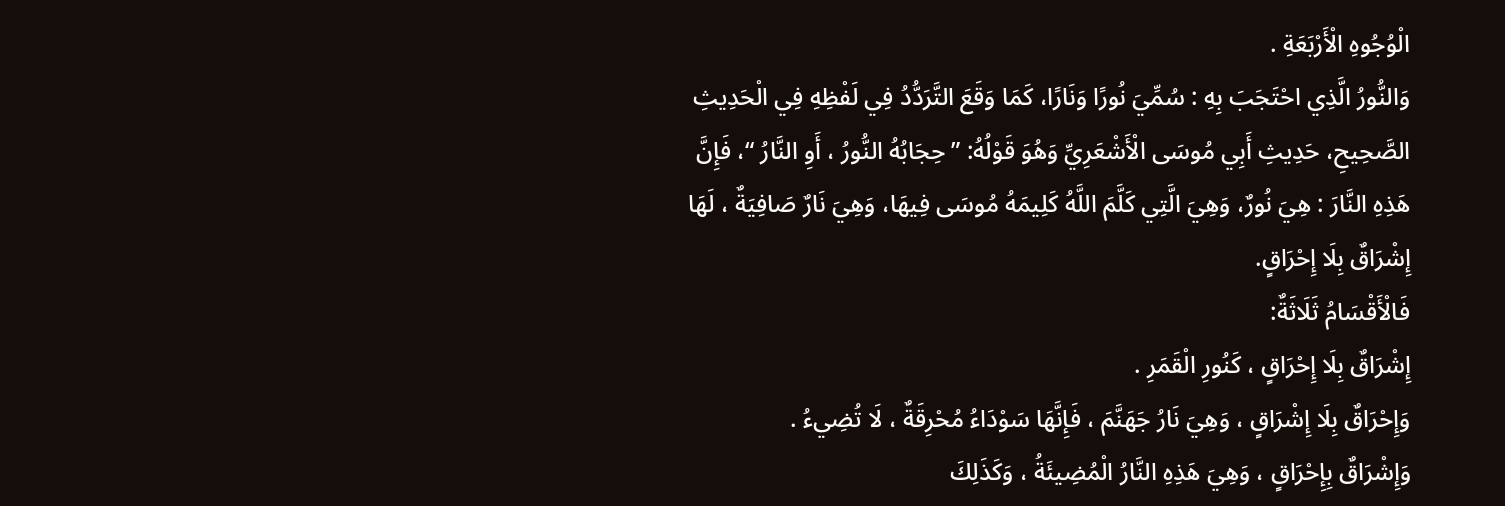الْوُجُوهِ الْأَرْبَعَةِ .
وَالنُّورُ الَّذِي احْتَجَبَ بِهِ : سُمِّيَ نُورًا وَنَارًا، كَمَا وَقَعَ التَّرَدُّدُ فِي لَفْظِهِ فِي الْحَدِيثِ الصَّحِيحِ، حَدِيثِ أَبِي مُوسَى الْأَشْعَرِيِّ وَهُوَ قَوْلُهُ: ” حِجَابُهُ النُّورُ ، أَوِ النَّارُ “، فَإِنَّ هَذِهِ النَّارَ : هِيَ نُورٌ، وَهِيَ الَّتِي كَلَّمَ اللَّهُ كَلِيمَهُ مُوسَى فِيهَا، وَهِيَ نَارٌ صَافِيَةٌ ، لَهَا إِشْرَاقٌ بِلَا إِحْرَاقٍ.
فَالْأَقْسَامُ ثَلَاثَةٌ:
إِشْرَاقٌ بِلَا إِحْرَاقٍ ، كَنُورِ الْقَمَرِ .
وَإِحْرَاقٌ بِلَا إِشْرَاقٍ ، وَهِيَ نَارُ جَهَنَّمَ ، فَإِنَّهَا سَوْدَاءُ مُحْرِقَةٌ ، لَا تُضِيءُ .
وَإِشْرَاقٌ بِإِحْرَاقٍ ، وَهِيَ هَذِهِ النَّارُ الْمُضِيئَةُ ، وَكَذَلِكَ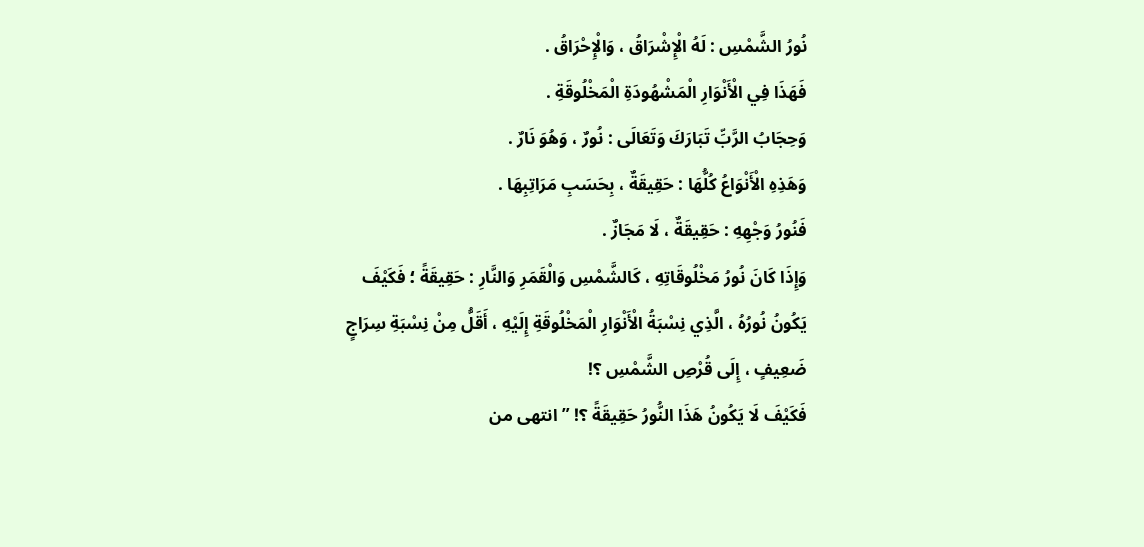نُورُ الشَّمْسِ : لَهُ الْإِشْرَاقُ ، وَالْإِحْرَاقُ .
فَهَذَا فِي الْأَنْوَارِ الْمَشْهُودَةِ الْمَخْلُوقَةِ .
وَحِجَابُ الرَّبِّ تَبَارَكَ وَتَعَالَى : نُورٌ ، وَهُوَ نَارٌ .
وَهَذِهِ الْأَنْوَاعُ كُلُّهَا : حَقِيقَةٌ ، بِحَسَبِ مَرَاتِبِهَا .
فَنُورُ وَجْهِهِ : حَقِيقَةٌ ، لَا مَجَازٌ .
وَإِذَا كَانَ نُورُ مَخْلُوقَاتِهِ ، كَالشَّمْسِ وَالْقَمَرِ وَالنَّارِ : حَقِيقَةً ؛ فَكَيْفَ يَكُونُ نُورُهُ ، الَّذِي نِسْبَةُ الْأَنْوَارِ الْمَخْلُوقَةِ إِلَيْهِ ، أَقَلُّ مِنْ نِسْبَةِ سِرَاجٍ ضَعِيفٍ ، إِلَى قُرْصِ الشَّمْسِ ؟!
فَكَيْفَ لَا يَكُونُ هَذَا النُّورُ حَقِيقَةً ؟! ” انتهى من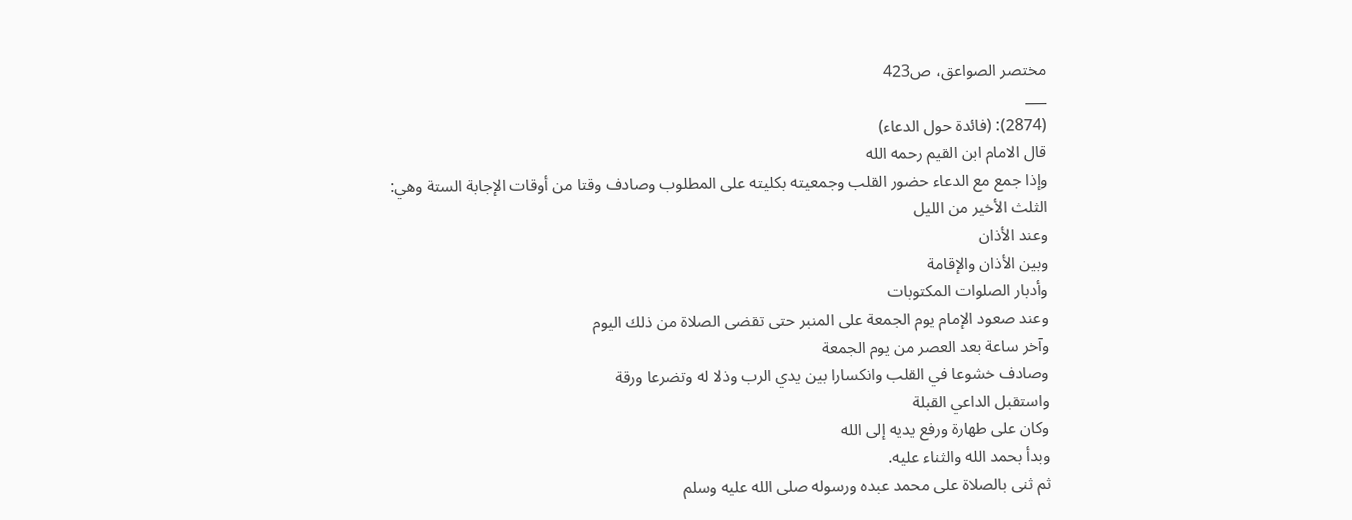مختصر الصواعق، ص423
___
(2874): (فائدة حول الدعاء)
قال الامام ابن القيم رحمه الله
وإذا جمع مع الدعاء حضور القلب وجمعيته بكليته على المطلوب وصادف وقتا من أوقات الإجابة الستة وهي:
الثلث الأخير من الليل
وعند الأذان
وبين الأذان والإقامة
وأدبار الصلوات المكتوبات
وعند صعود الإمام يوم الجمعة على المنبر حتى تقضى الصلاة من ذلك اليوم
وآخر ساعة بعد العصر من يوم الجمعة
وصادف خشوعا في القلب وانكسارا بين يدي الرب وذلا له وتضرعا ورقة
واستقبل الداعي القبلة
وكان على طهارة ورفع يديه إلى الله
وبدأ بحمد الله والثناء عليه.
ثم ثنى بالصلاة على محمد عبده ورسوله صلى الله عليه وسلم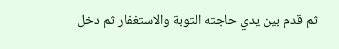ثم قدم بين يدي حاجته التوبة والاستغفار ثم دخل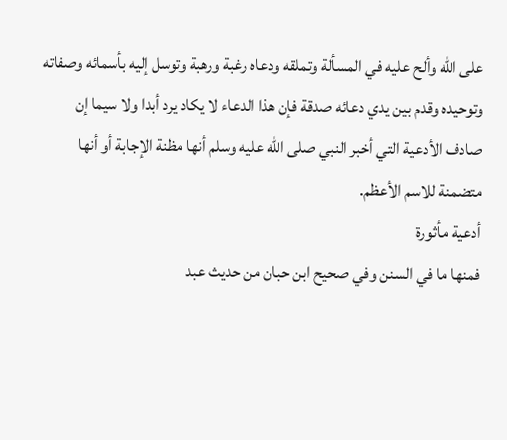على الله وألح عليه في المسألة وتملقه ودعاه رغبة ورهبة وتوسل إليه بأسمائه وصفاته وتوحيده وقدم بين يدي دعائه صدقة فإن هذا الدعاء لا يكاد يرد أبدا ولا سيما إن صادف الأدعية التي أخبر النبي صلى الله عليه وسلم أنها مظنة الإجابة أو أنها متضمنة للاسم الأعظم.
أدعية مأثورة
فمنها ما في السنن وفي صحيح ابن حبان من حديث عبد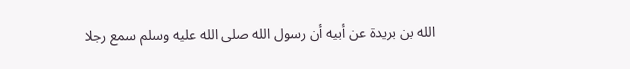الله بن بريدة عن أبيه أن رسول الله صلى الله عليه وسلم سمع رجلا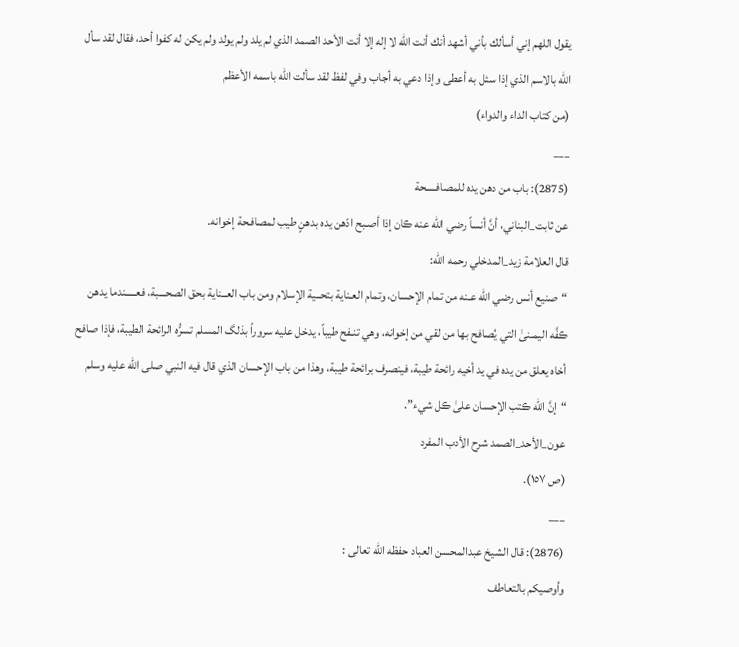يقول اللهم إني أسألك بأني أشهد أنك أنت الله لا إله إلا أنت الأحد الصمد الذي لم يلد ولم يولد ولم يكن له كفوا أحد، فقال لقد سأل الله بالاسم الذي إذا سئل به أعطى وإذا دعي به أجاب وفي لفظ لقد سألت الله باسمه الأعظم
(من كتاب الداء والدواء)
___
(2875): باب من دهن يده للمصافـــــحة
عن ثابت_البناني، أنَّ أنساً رضي اللّٰه عنه ڪان إذا أصـبح ادّهن يده بدهنٍ طيب لمصافـحة إخوانه.
قال العلامة زيد_المدخلي رحمه اللّٰه:
“صنيع أنس رضي اللّٰه عـنه من تمام الإحسان، وتمام العـناية بتحــية الإسلام ومن باب العــناية بحق الصحـــبة، فعـــــندما يدهن ڪفَّه اليمـنىٰ التي يُصافح بها من لقي من إخوانه، وهي تنـفح طيباً، يدخل عليه سروراً بذلگ المسلم تسرُّه الرائحة الطيبة، فإذا صافح أخاه يعلق من يده في يد أخيه رائحة طيبة، فينصرف برائحة طيبة، وهذا من باب الإحسان الذي قال فيه النبي صلى الله عليه وسلم “إنَّ اللّٰه ڪتب الإحسان علىٰ ڪل شيء”.
عون_الأحد_الصمد شرح الأدب المفرد
(ص ١٥٧).
___
(2876): قال الشيخ عبدالمحسن العباد حفظه الله تعالى :
وأوصيكم بالتعاطف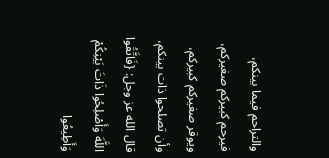والتراحم فيما بينكم، فيرحم كبيركم صغيركم، ويوقر صغيركم كبيركم، وأن تصلحوا ذات بينكم، قال الله عز وجل: {فَاتَّقُوا اللَّهَ وَأَصْلِحُوا ذَاتَ بَيْنِكُمْ وَأَطِيعُوا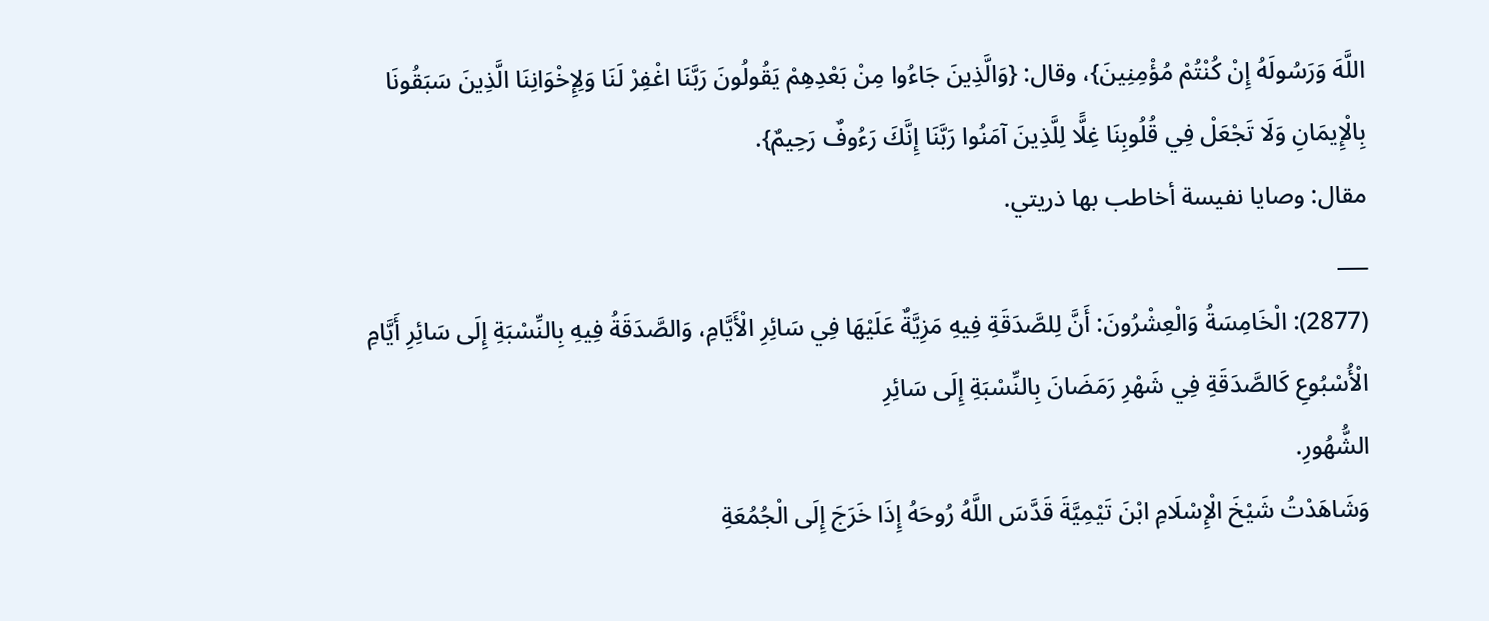اللَّهَ وَرَسُولَهُ إِنْ كُنْتُمْ مُؤْمِنِينَ}، وقال: {وَالَّذِينَ جَاءُوا مِنْ بَعْدِهِمْ يَقُولُونَ رَبَّنَا اغْفِرْ لَنَا وَلِإِخْوَانِنَا الَّذِينَ سَبَقُونَا بِالْإِيمَانِ وَلَا تَجْعَلْ فِي قُلُوبِنَا غِلًّا لِلَّذِينَ آمَنُوا رَبَّنَا إِنَّكَ رَءُوفٌ رَحِيمٌ}.
مقال: وصايا نفيسة أخاطب بها ذريتي.
___
(2877): الْخَامِسَةُ وَالْعِشْرُونَ: أَنَّ لِلصَّدَقَةِ فِيهِ مَزِيَّةٌ عَلَيْهَا فِي سَائِرِ الْأَيَّامِ، وَالصَّدَقَةُ فِيهِ بِالنِّسْبَةِ إِلَى سَائِرِ أَيَّامِ الْأُسْبُوعِ كَالصَّدَقَةِ فِي شَهْرِ رَمَضَانَ بِالنِّسْبَةِ إِلَى سَائِرِ
الشُّهُورِ.
وَشَاهَدْتُ شَيْخَ الْإِسْلَامِ ابْنَ تَيْمِيَّةَ قَدَّسَ اللَّهُ رُوحَهُ إِذَا خَرَجَ إِلَى الْجُمُعَةِ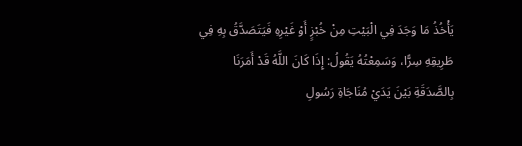يَأْخُذُ مَا وَجَدَ فِي الْبَيْتِ مِنْ خُبْزٍ أَوْ غَيْرِهِ فَيَتَصَدَّقُ بِهِ فِي طَرِيقِهِ سِرًّا، وَسَمِعْتُهُ يَقُولُ: إِذَا كَانَ اللَّهُ قَدْ أَمَرَنَا بِالصَّدَقَةِ بَيْنَ يَدَيْ مُنَاجَاةِ رَسُولِ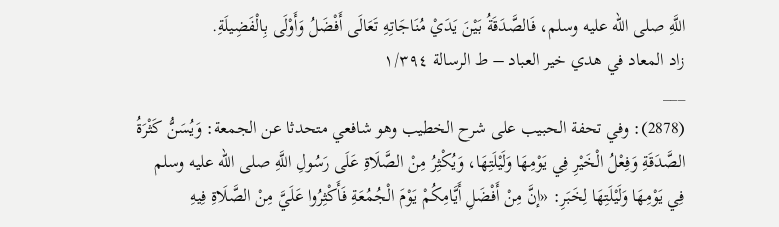اللَّهِ صلى الله عليه وسلم، فَالصَّدَقَةُ بَيْنَ يَدَيْ مُنَاجَاتِهِ تَعَالَى أَفْضَلُ وَأَوْلَى بِالْفَضِيلَةِ.
زاد المعاد في هدي خير العباد – ط الرسالة ١/٣٩٤
___
(2878): وفي تحفة الحبيب على شرح الخطيب وهو شافعي متحدثا عن الجمعة: وَيُسَنُّ كَثْرَةُ الصَّدَقَةِ وَفِعْلُ الْخَيْرِ فِي يَوْمِهَا وَلَيْلَتِهَا، وَيُكْثِرُ مِنْ الصَّلَاةِ عَلَى رَسُولِ اللَّهِ صلى الله عليه وسلم فِي يَوْمِهَا وَلَيْلَتِهَا لِخَبَرِ: «إنَّ مِنْ أَفْضَلِ أَيَّامِكُمْ يَوْمَ الْجُمُعَةِ فَأَكْثِرُوا عَلَيَّ مِنْ الصَّلَاةِ فِيهِ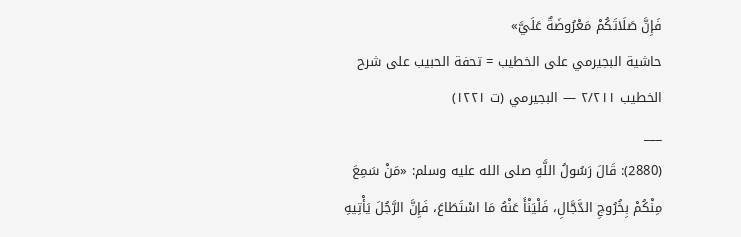فَإِنَّ صَلَاتَكُمْ مَعْرُوضَةٌ عَلَيَّ»
حاشية البجيرمي على الخطيب = تحفة الحبيب على شرح الخطيب ٢/٢١١ — البجيرمي (ت ١٢٢١)
___
(2880): قَالَ رَسُولُ اللَّهِ صلى الله عليه وسلم: «مَنْ سَمِعَ مِنْكُمْ بِخُرُوجِ الدَّجَّالِ، فَلْيَنْأَ عَنْهُ مَا اسْتَطَاعَ، فَإِنَّ الرَّجُلَ يَأْتِيهِ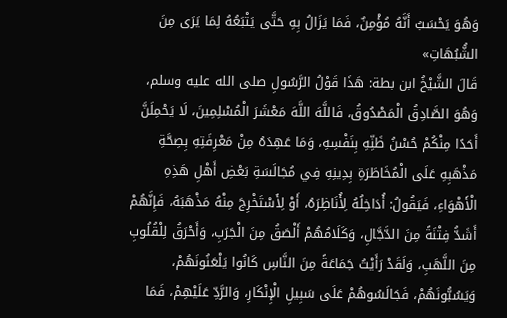وَهُوَ يَحْسَبُ أَنَّهُ مُؤْمِنٌ، فَمَا يَزَالُ بِهِ حَتَّى يَتْبَعُهُ لِمَا يَرَى مِنَ الشُّبُهَاتِ»
قَالَ الشَّيْخُ ابن بطة: هَذَا قَوْلُ الرَّسُولِ صلى الله عليه وسلم، وَهُوَ الصَّادِقُ الْمَصْدُوقُ، فَاللَّهَ اللَّهَ مَعْشَرَ الْمُسْلِمِينَ، لَا يَحْمِلَنَّ أَحَدًا مِنْكُمْ حُسْنُ ظَنِّهِ بِنَفْسِهِ، وَمَا عَهِدَهُ مِنْ مَعْرِفَتِهِ بِصِحَّةِ مَذْهَبِهِ عَلَى الْمُخَاطَرَةِ بِدِينِهِ فِي مُجَالَسَةِ بَعْضِ أَهْلِ هَذِهِ الْأَهْوَاءِ، فَيَقُولُ: أُدَاخِلُهُ لِأُنَاظِرَهُ، أَوْ لِأَسْتَخْرِجَ مِنْهُ مَذْهَبَهُ، فَإِنَّهُمْ أَشَدُّ فِتْنَةً مِنَ الدَّجَّالِ، وَكَلَامُهُمْ أَلْصَقُ مِنَ الْجَرَبِ، وَأَحْرَقُ لِلْقُلُوبِ مِنَ اللَّهَبِ، وَلَقَدْ رَأَيْتُ جَمَاعَةً مِنَ النَّاسِ كَانُوا يَلْعَنُونَهُمْ، وَيَسُبُّونَهُمْ، فَجَالَسُوهُمْ عَلَى سَبِيلِ الْإِنْكَارِ، وَالرَّدِّ عَلَيْهِمْ، فَمَا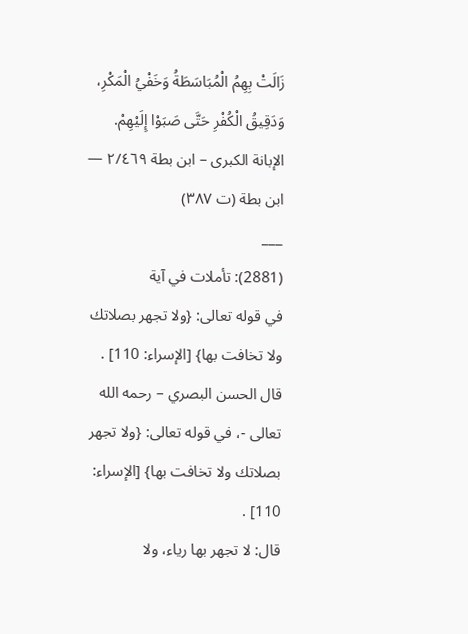زَالَتْ بِهِمُ الْمُبَاسَطَةُ وَخَفْيُ الْمَكْرِ، وَدَقِيقُ الْكُفْرِ حَتَّى صَبَوْا إِلَيْهِمْ.
الإبانة الكبرى – ابن بطة ٢/٤٦٩ — ابن بطة (ت ٣٨٧)
___
(2881): تأملات في آية
في قوله تعالى: {ولا تجهر بصلاتك ولا تخافت بها} [الإسراء: 110] .
قال الحسن البصري – رحمه الله تعالى -، في قوله تعالى: {ولا تجهر بصلاتك ولا تخافت بها} [الإسراء: 110] .
قال: لا تجهر بها رياء، ولا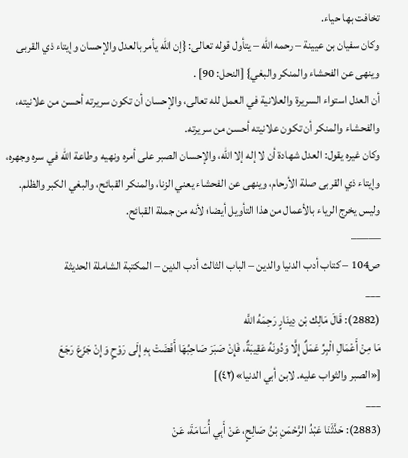تخافت بها حياء.
وكان سفيان بن عيينة – رحمه الله – يتأول قوله تعالى: {إن الله يأمر بالعدل والإحسان وإيتاء ذي القربى وينهى عن الفحشاء والمنكر والبغي} [النحل: 90] .
أن العدل استواء السريرة والعلانية في العمل لله تعالى، والإحسان أن تكون سريرته أحسن من علانيته، والفحشاء والمنكر أن تكون علانيته أحسن من سريرته.
وكان غيره يقول: العدل شهادة أن لا إله إلا الله، والإحسان الصبر على أمره ونهيه وطاعة الله في سره وجهره، وإيتاء ذي القربى صلة الأرحام، وينهى عن الفحشاء يعني الزنا، والمنكر القبائح، والبغي الكبر والظلم.
وليس يخرج الرياء بالأعمال من هذا التأويل أيضا؛ لأنه من جملة القبائح.
——–
ص104 – كتاب أدب الدنيا والدين – الباب الثالث أدب الدين – المكتبة الشاملة الحديثة
___
(2882): قَالَ مَالِك بْن دِينَارٍ رَحِمَهُ اللَّه
مَا مِنْ أَعْمَالِ الْبِرِّ عَمَلٌ إِلَّا وَدُونَهُ عَقِيبَةٌ، فَإِنْ صَبَرَ صَاحِبُهَا أَفَضَتْ بِهِ إِلَى رَوْحٍ وَإِنْ جَزَعَ رَجَعَ
[«الصبر والثواب عليه. لابن أبي الدنيا»(٤٢)]
___
(2883): حَدَّثَنَا عَبْدُ الرَّحْمَنِ بْنُ صَالِحٍ، عَنْ أَبِي أُسَامَةَ، عَنْ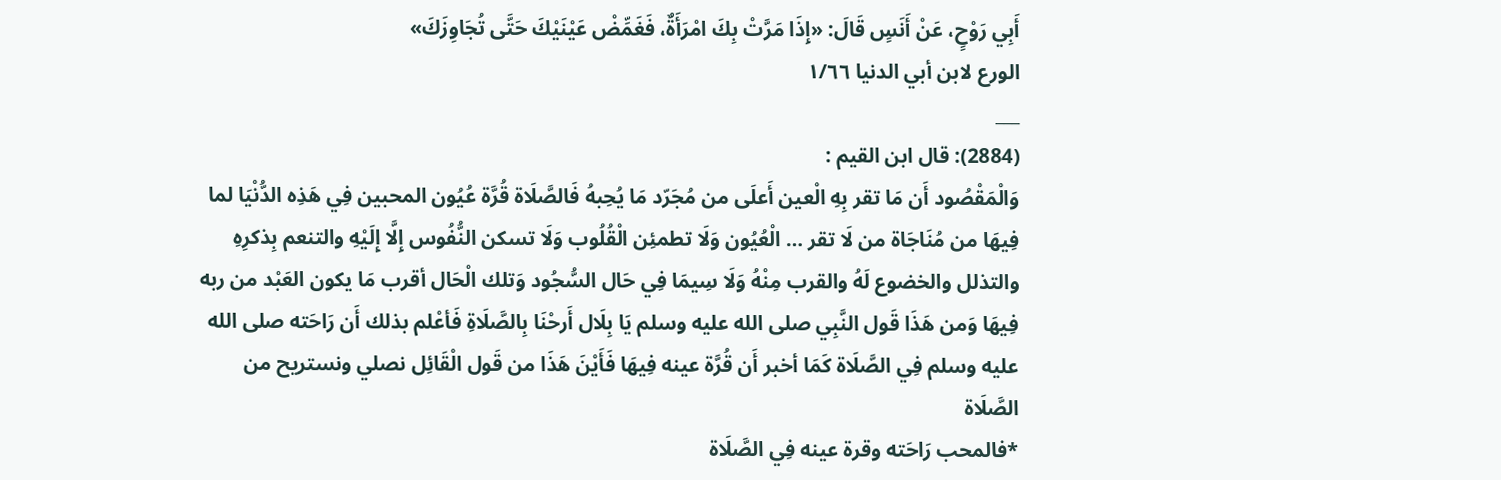أَبِي رَوْحٍ، عَنْ أَنَسٍ قَالَ: «إِذَا مَرَّتْ بِكَ امْرَأَةٌ، فَغَمِّضْ عَيْنَيْكَ حَتَّى تُجَاوِزَكَ»
الورع لابن أبي الدنيا ١/٦٦
___
(2884): قال ابن القيم :
وَالْمَقْصُود أَن مَا تقر بِهِ الْعين أَعلَى من مُجَرّد مَا يُحِبهُ فَالصَّلَاة قُرَّة عُيُون المحبين فِي هَذِه الدُّنْيَا لما فِيهَا من مُنَاجَاة من لَا تقر … الْعُيُون وَلَا تطمئِن الْقُلُوب وَلَا تسكن النُّفُوس إِلَّا إِلَيْهِ والتنعم بِذكرِهِ والتذلل والخضوع لَهُ والقرب مِنْهُ وَلَا سِيمَا فِي حَال السُّجُود وَتلك الْحَال أقرب مَا يكون العَبْد من ربه فِيهَا وَمن هَذَا قَول النَّبِي صلى الله عليه وسلم يَا بِلَال أَرحْنَا بِالصَّلَاةِ فَأعْلم بذلك أَن رَاحَته صلى الله عليه وسلم فِي الصَّلَاة كَمَا أخبر أَن قُرَّة عينه فِيهَا فَأَيْنَ هَذَا من قَول الْقَائِل نصلي ونستريح من الصَّلَاة
*فالمحب رَاحَته وقرة عينه فِي الصَّلَاة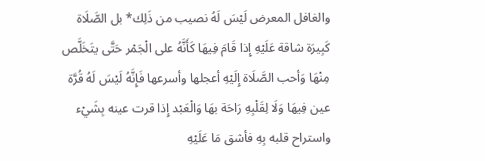والغافل المعرض لَيْسَ لَهُ نصيب من ذَلِك* بل الصَّلَاة كَبِيرَة شاقة عَلَيْهِ إِذا قَامَ فِيهَا كَأَنَّهُ على الْجَمْر حَتَّى يتَخَلَّص مِنْهَا وَأحب الصَّلَاة إِلَيْهِ أعجلها وأسرعها فَإِنَّهُ لَيْسَ لَهُ قُرَّة عين فِيهَا وَلَا لِقَلْبِهِ رَاحَة بهَا وَالْعَبْد إِذا قرت عينه بِشَيْء واستراح قلبه بِهِ فأشق مَا عَلَيْهِ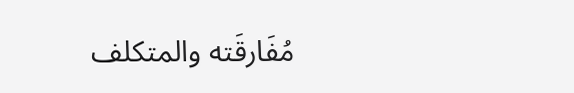مُفَارقَته والمتكلف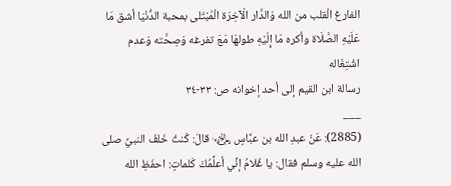الفارغ الْقلب من الله وَالدَّار الْآخِرَة الْمُبْتَلى بمحبة الدُّنْيَا أشق مَا عَلَيْهِ الصَّلَاة وأكره مَا إِلَيْهِ طولهَا مَعَ تفرغه وَصِحَّته وَعدم اشْتِغَاله
رسالة ابن القيم إلى أحد إخوانه ص: ٣٣-٣٤
___
(2885): عَنْ عبدِ الله بن عبَّاسٍ ﵄ قالَ: كُنتُ خَلفَ النبيِّ صلى الله عليه وسلم فقال: يا غُلامُ إنِّي أعلِّمُكَ كَلماتٍ: احفَظِ الله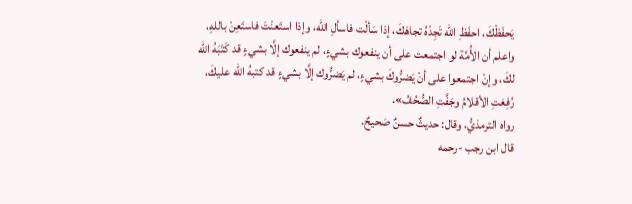يَحفَظْكَ، احفَظِ الله تَجِدْهُ تجاهَكَ، إذا سَألْت فاسألِ الله، وإذا استَعنْتَ فاستَعِنْ باللهِ، واعلم أن الأُمَّة لو اجتمعت على أن ينفعوك بشيءٍ، لم ينفعوك إلَّا بشيءٍ قد كَتَبَهُ الله لكَ، وإنْ اجتمعوا على أنْ يَضرُّوكَ بشيءٍ، لم يَضرُّوك إلَّا بشيءٍ قد كتبهُ الله عليكَ، رُفِعَتِ الأقلامُ وجَفَّتِ الصُّحُفُ».
رواه الترمذيُّ، وقال: حديثٌ حسنٌ صَحيحٌ.
قال ابن رجب -رحمه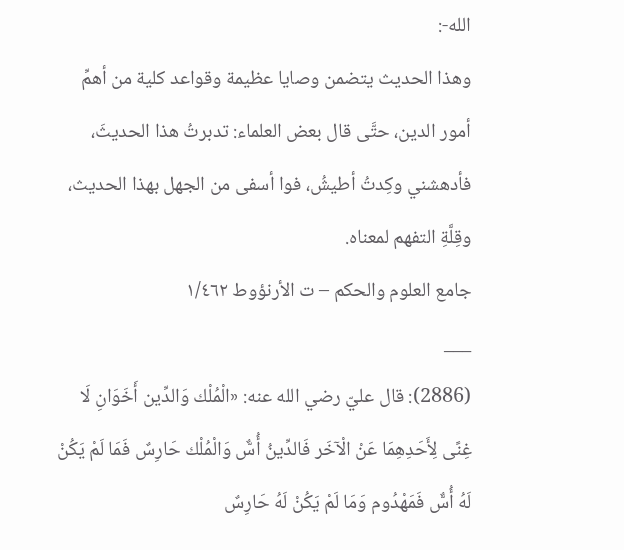الله-:
وهذا الحديث يتضمن وصايا عظيمة وقواعد كلية من أهمِّ أمور الدين، حتَّى قال بعض العلماء: تدبرتُ هذا الحديثَ، فأدهشني وكِدتُ أطيشُ، فوا أسفى من الجهل بهذا الحديث، وقِلَّةِ التفهم لمعناه.
جامع العلوم والحكم – ت الأرنؤوط ١/٤٦٢
___
(2886): قال عليّ رضي الله عنه: «الْمُلْك وَالدِّين أَخَوَانِ لَا غِنًى لِأَحَدِهِمَا عَنْ الْآخَر فَالدِّينُ أُسٌّ وَالْمُلْك حَارِسٌ فَمَا لَمْ يَكُنْ لَهُ أُسٌّ فَمَهْدُوم وَمَا لَمْ يَكُنْ لَهُ حَارِسٌ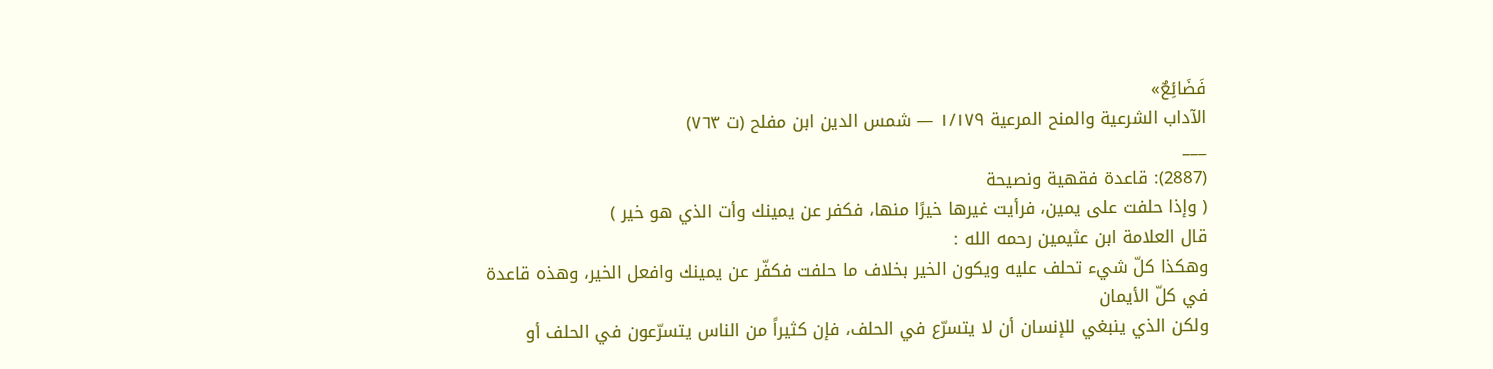فَضَائِعٌ»
الآداب الشرعية والمنح المرعية ١/١٧٩ — شمس الدين ابن مفلح (ت ٧٦٣)
___
(2887): قاعدة فقهية ونصيحة
( وإذا حلفت على يمين، فرأيت غيرها خيرًا منها، فكفر عن يمينك وأت الذي هو خير )
قال العلامة ابن عثيمين رحمه الله :
وهكذا كلّ شيء تحلف عليه ويكون الخير بخلاف ما حلفت فكفّر عن يمينك وافعل الخير، وهذه قاعدة في كلّ الأيمان
ولكن الذي ينبغي للإنسان أن لا يتسرّع في الحلف، فإن كثيراً من الناس يتسرّعون في الحلف أو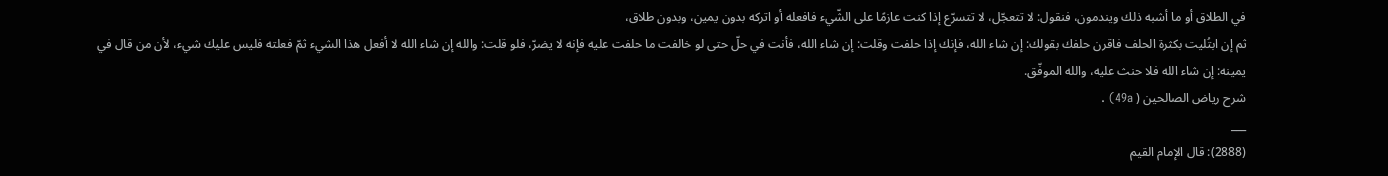في الطلاق أو ما أشبه ذلك ويندمون، فنقول: لا تتعجّل، لا تتسرّع إذا كنت عازمًا على الشّيء فافعله أو اتركه بدون يمين، وبدون طلاق،
ثم إن ابتُليت بكثرة الحلف فاقرن حلفك بقولك: إن شاء الله، فإنك إذا حلفت وقلت: إن شاء الله، فأنت في حلّ حتى لو خالفت ما حلفت عليه فإنه لا يضرّ، فلو قلت: والله إن شاء الله لا أفعل هذا الشيء ثمّ فعلته فليس عليك شيء، لأن من قال في يمينه: إن شاء الله فلا حنث عليه، والله الموفّق.
شرح رياض الصالحين ( 49a) .
___
(2888): قال الإمام القيم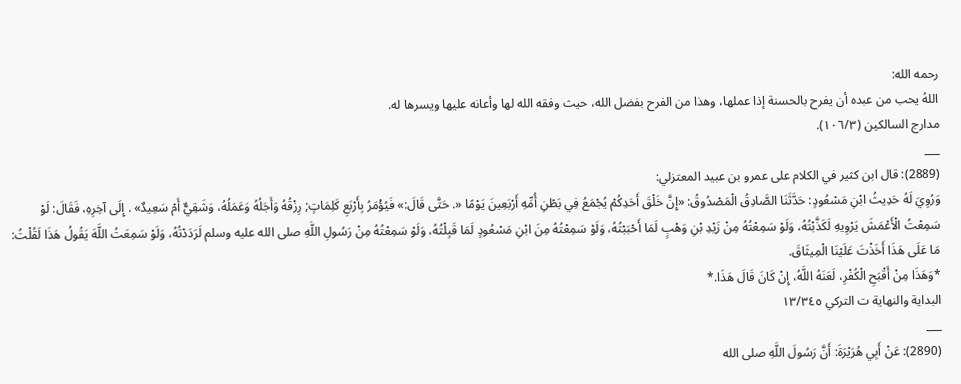رحمه الله:
اللهُ يحب من عبده أن يفرح بالحسنة إذا عملها، وهذا من الفرح بفضل الله، حيث وفقه الله لها وأعانه عليها ويسرها له.
مدارج السالكين (١٠٦/٣).
___
(2889): قال ابن كثير في الكلام على عمرو بن عبيد المعتزلي:
وَرُوِيَ لَهُ حَدِيثُ ابْنِ مَسْعُودٍ: حَدَّثَنَا الصَّادِقُ الْمَصْدُوقُ: «إِنَّ خَلْقَ أَحَدِكُمْ يُجْمَعُ فِي بَطْنِ أُمِّهِ أَرْبَعِينَ يَوْمًا «. حَتَّى قَالَ:» فَيُؤْمَرُ بِأَرْبَعِ كَلِمَاتٍ; رِزْقُهُ وَأَجَلُهُ وَعَمَلُهُ، وَشَقِيٌّ أَمْ سَعِيدٌ» . إِلَى آخِرِهِ، فَقَالَ: لَوْ سَمِعْتُ الْأَعْمَشَ يَرْوِيهِ لَكَذَّبْتُهُ، وَلَوْ سَمِعْتُهُ مِنْ زَيْدِ بْنِ وَهْبٍ لَمَا أَحْبَبْتُهُ، وَلَوْ سَمِعْتُهُ مِنَ ابْنِ مَسْعُودٍ لَمَا قَبِلْتُهُ، وَلَوْ سَمِعْتُهُ مِنْ رَسُولِ اللَّهِ صلى الله عليه وسلم لَرَدَدْتُهُ، وَلَوْ سَمِعَتُ اللَّهَ يَقُولُ هَذَا لَقُلْتُ: مَا عَلَى هَذَا أَخَذْتَ عَلَيْنَا الْمِيثَاقَ.
*وَهَذَا مِنْ أَقْبَحِ الْكُفْرِ، لَعَنَهُ اللَّهُ، إِنْ كَانَ قَالَ هَذَا.*
البداية والنهاية ت التركي ١٣/٣٤٥
___
(2890): عَنْ أَبِي هُرَيْرَةَ: أَنَّ رَسُولَ اللَّهِ صلى الله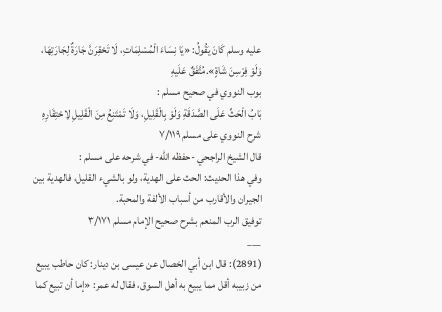عليه وسلم كَانَ يَقُولُ: «يَا نِسَاءَ الْمُسْلِمَاتِ، لَا تَحْقِرَنَّ جَارَةٌ لِجَارَتِهَا، وَلَوْ فِرْسِنَ شَاةٍ».مُتَّفَقٌ عَلَيهِ
بوب النووي في صحيح مسلم :
بَابُ الْحَثِّ عَلَى الصَّدَقَةِ وَلَوْ بِالْقَلِيلِ، وَلَا تَمْتَنِعُ مِنَ الْقَلِيلِ لِاحْتِقَارِهِ
شرح النووي على مسلم ٧/١١٩
قال الشيخ الراجحي -حفظه الله- في شرحه على مسلم :
وفي هذا الحديث: الحث على الهدية، ولو بالشيء القليل، فالهدية بين الجيران والأقارب من أسباب الألفة والمحبة.
توفيق الرب المنعم بشرح صحيح الإمام مسلم ٣/١٧١
___
(2891): قال ابن أبي الخصال عن عيسى بن دينار: كان حاطب يبيع من زبيبه أقل مما يبيع به أهل السوق، فقال له عمر: «إما أن تبيع كما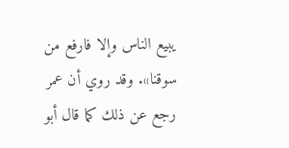يبيع الناس وإلا فارفع من سوقنا». وقد روي أن عمر رجع عن ذلك كما قال أبو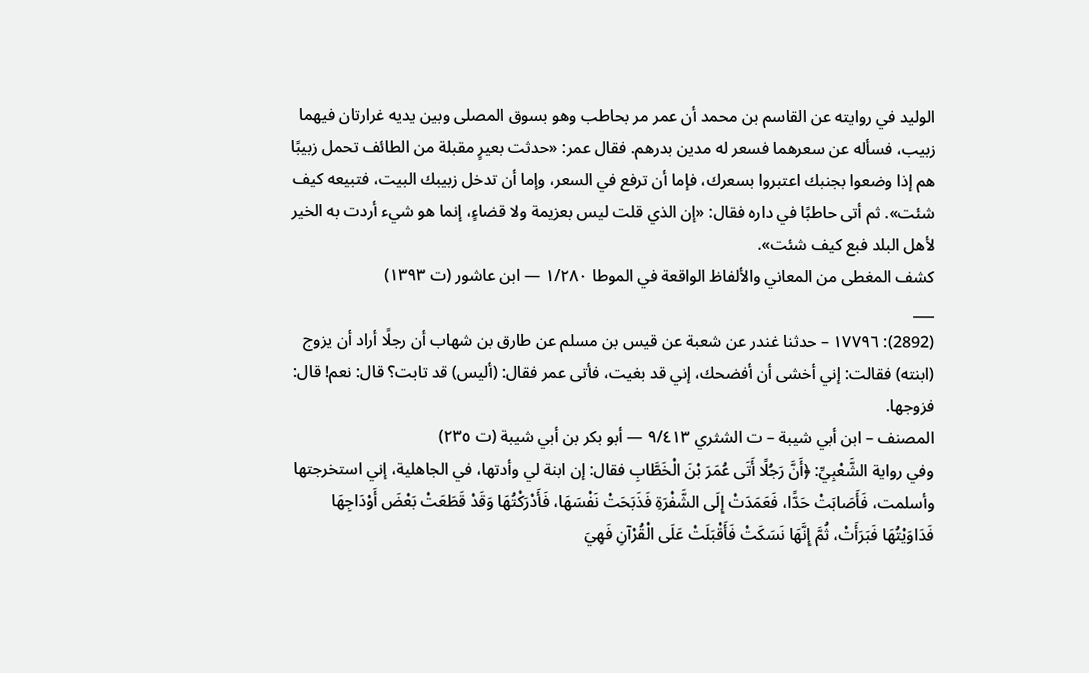الوليد في روايته عن القاسم بن محمد أن عمر مر بحاطب وهو بسوق المصلى وبين يديه غرارتان فيهما زبيب، فسأله عن سعرهما فسعر له مدين بدرهم. فقال عمر: «حدثت بعيرٍ مقبلة من الطائف تحمل زبيبًا هم إذا وضعوا بجنبك اعتبروا بسعرك، فإما أن ترفع في السعر، وإما أن تدخل زبيبك البيت، فتبيعه كيف شئت». ثم أتى حاطبًا في داره فقال: «إن الذي قلت ليس بعزيمة ولا قضاءٍ، إنما هو شيء أردت به الخير لأهل البلد فبع كيف شئت».
كشف المغطى من المعاني والألفاظ الواقعة في الموطا ١/٢٨٠ — ابن عاشور (ت ١٣٩٣)
___
(2892): ١٧٧٩٦ – حدثنا غندر عن شعبة عن قيس بن مسلم عن طارق بن شهاب أن رجلًا أراد أن يزوج (ابنته) فقالت: إني أخشى أن أفضحك، إني قد بغيت، فأتى عمر فقال: (أليس) قد تابت؟ قال: نعم! قال: فزوجها.
المصنف – ابن أبي شيبة – ت الشثري ٩/٤١٣ — أبو بكر بن أبي شيبة (ت ٢٣٥)
وفي رواية الشَّعْبِيِّ: ﴿أَنَّ رَجُلًا أَتَى عُمَرَ بْنَ الْخَطَّابِ فقال: إن ابنة لي وأدتها، في الجاهلية، إني استخرجتها وأسلمت، فَأَصَابَتْ حَدًّا، فَعَمَدَتْ إِلَى الشَّفْرَةِ فَذَبَحَتْ نَفْسَهَا، فَأَدْرَكْتُهَا وَقَدْ قَطَعَتْ بَعْضَ أَوْدَاجِهَا فَدَاوَيْتُهَا فَبَرَأَتْ، ثُمَّ إِنَّهَا نَسَكَتْ فَأَقْبَلَتْ عَلَى الْقُرْآنِ فَهِيَ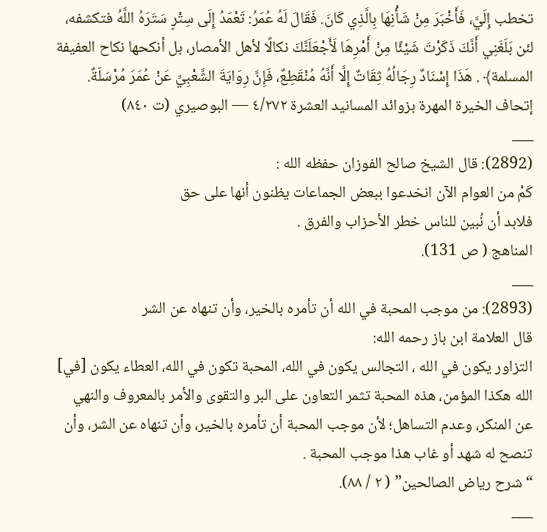تخطب إِلَيَّ، فَأَخْبَرَ مِنْ شَأْنِهَا بِالَّذِي كَانَ. فَقَالَ لَهُ عُمَرُ: تَعْمَدُ إِلَى سِتْرٍ سَتَرَهُ اللَّهُ فتكشفه، لئن بَلَغَنِي أَنَّكَ ذَكَرْتَ شَيْئًا مِنْ أَمْرِهَا لَأَجْعَلَنَّكَ نكالًا لأهل الأمصار، بل أنكحها نكاح العفيفة المسلمة﴾ . هَذَا إِسْنَادٌ رِجَالُهُ ثِقَاتٌ إِلَّا أَنَّهُ مُنْقَطِعٌ، فَإِنَّ رِوَايَةَ الشَّعْبِيِّ عَنْ عُمَرَ مُرْسَلَةٌ.
إتحاف الخيرة المهرة بزوائد المسانيد العشرة ٤/٢٧٢ — البوصيري (ت ٨٤٠)
___
(2892): قال الشيخ صالح الفوزان حفظه الله :
كَمْ من العوام الآن انخدعوا ببعض الجماعات يظنون أنها على حق
فلابد أن نُبين للناس خطر الأحزاب والفرق .
المناهج ( ص 131).
___
(2893): من موجب المحبة في الله أن تأمره بالخير، وأن تنهاه عن الشر
قال العلامة ابن باز رحمه الله:
التزاور یكون في الله ، التجالس يكون في الله، المحبة تكون في الله، العطاء يكون [في] الله هكذا المؤمن، هذه المحبة تثمر التعاون على البر والتقوى والأمر بالمعروف والنهي عن المنكر، وعدم التساهل؛ لأن موجب المحبة أن تأمره بالخير، وأن تنهاه عن الشر، وأن تنصح له شهد أو غاب هذا موجب المحبة .
“ شرح رياض الصالحين” ( ٢ / ٨٨).
___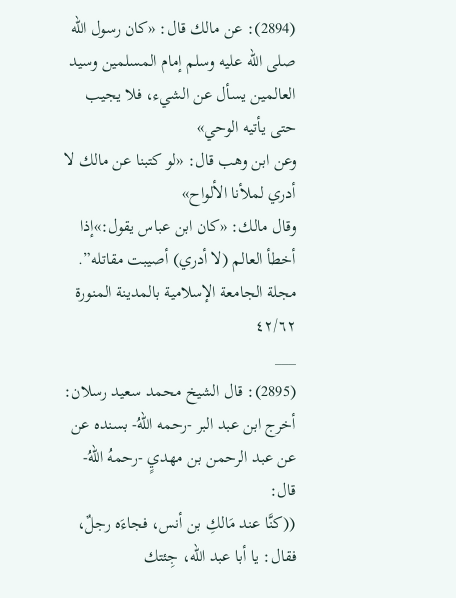(2894): عن مالك قال: «كان رسول الله صلى الله عليه وسلم إمام المسلمين وسيد العالمين يسأل عن الشيء، فلا يجيب حتى يأتيه الوحي»
وعن ابن وهب قال: «لو كتبنا عن مالك لا أدري لملأنا الألواح»
وقال مالك: «كان ابن عباس يقول:»إذا أخطأ العالم (لا أدري) أصيبت مقاتله”.
مجلة الجامعة الإسلامية بالمدينة المنورة ٤٢/٦٢
___
(2895): قال الشيخ محمد سعيد رسلان:
أخرج ابن عبد البر -رحمه اللهُ- بسنده عن عن عبد الرحمن بن مهديٍ -رحمهُ اللهُ- قال:
((كنَّا عند مَالكِ بن أنس، فجاءَه رجلٌ، فقال: يا أبا عبد الله، جِئتك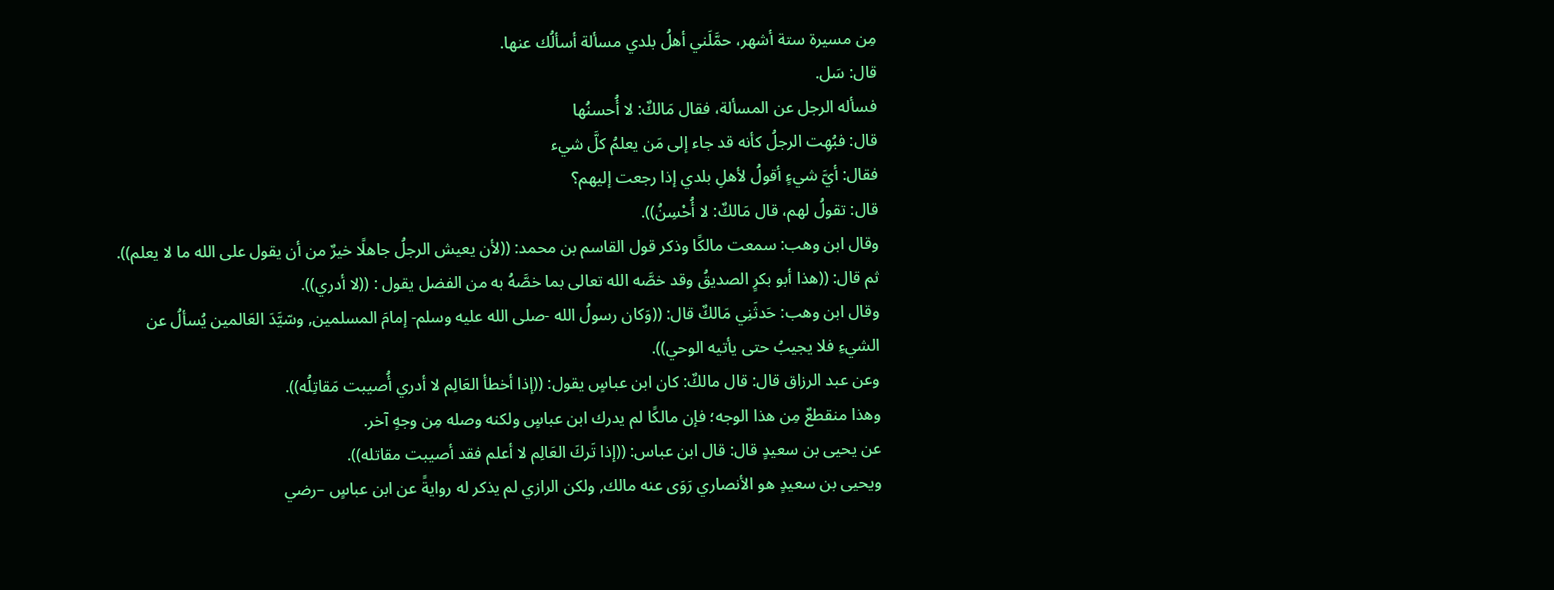مِن مسيرة ستة أشهر، حمَّلَني أهلُ بلدي مسألة أسألُك عنها.
قال: سَل.
فسأله الرجل عن المسألة، فقال مَالكٌ: لا أُحسنُها
قال: فبُهِت الرجلُ كأنه قد جاء إلى مَن يعلمُ كلَّ شيء
فقال: أيَّ شيءٍ أقولُ لأهلِ بلدي إذا رجعت إليهم؟
قال: تقولُ لهم، قال مَالكٌ: لا أُحْسِنُ)).
وقال ابن وهب: سمعت مالكًا وذكر قول القاسم بن محمد: ((لأن يعيش الرجلُ جاهلًا خيرٌ من أن يقول على الله ما لا يعلم)).
ثم قال: ((هذا أبو بكرٍ الصديقُ وقد خصَّه الله تعالى بما خصَّهُ به من الفضل يقول : ((لا أدري)).
وقال ابن وهب: حَدثَنِي مَالكٌ قال: ((وَكان رسولُ الله -صلى الله عليه وسلم- إمامَ المسلمين, وسّيَّدَ العَالمين يُسألُ عن الشيءِ فلا يجيبُ حتى يأتيه الوحي)).
وعن عبد الرزاق قال: قال مالكٌ: كان ابن عباسٍ يقول: ((إذا أخطأ العَالِم لا أدري أُصيبت مَقاتِلُه)).
وهذا منقطعٌ مِن هذا الوجه؛ فإن مالكًا لم يدرك ابن عباسٍ ولكنه وصله مِن وجهٍ آخر.
عن يحيى بن سعيدٍ قال: قال ابن عباس: ((إذا تَركَ العَالِم لا أعلم فقد أصيبت مقاتله)).
ويحيى بن سعيدٍ هو الأنصاري رَوَى عنه مالك, ولكن الرازي لم يذكر له روايةً عن ابن عباسٍ –رضي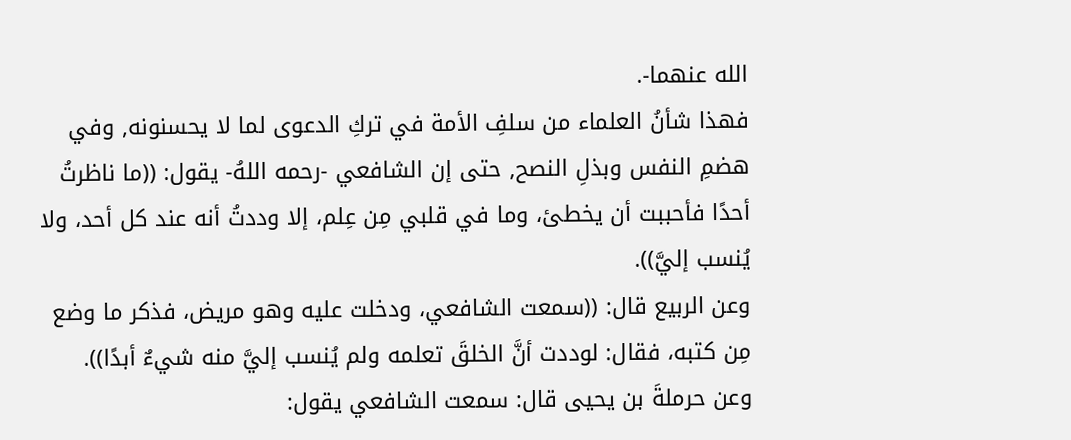الله عنهما-.
فهذا شأنُ العلماء من سلفِ الأمة في تركِ الدعوى لما لا يحسنونه, وفي هضمِ النفس وبذلِ النصح, حتى إن الشافعي -رحمه اللهُ- يقول: ((ما ناظرتُ أحدًا فأحببت أن يخطئ، وما في قلبي مِن عِلم، إلا وددتُ أنه عند كل أحد، ولا يُنسب إليَّ)).
وعن الربيع قال: ((سمعت الشافعي، ودخلت عليه وهو مريض، فذكر ما وضع مِن كتبه، فقال: لوددت أنَّ الخلقَ تعلمه ولم يُنسب إليَّ منه شيءٌ أبدًا)).
وعن حرملةَ بن يحيى قال: سمعت الشافعي يقول: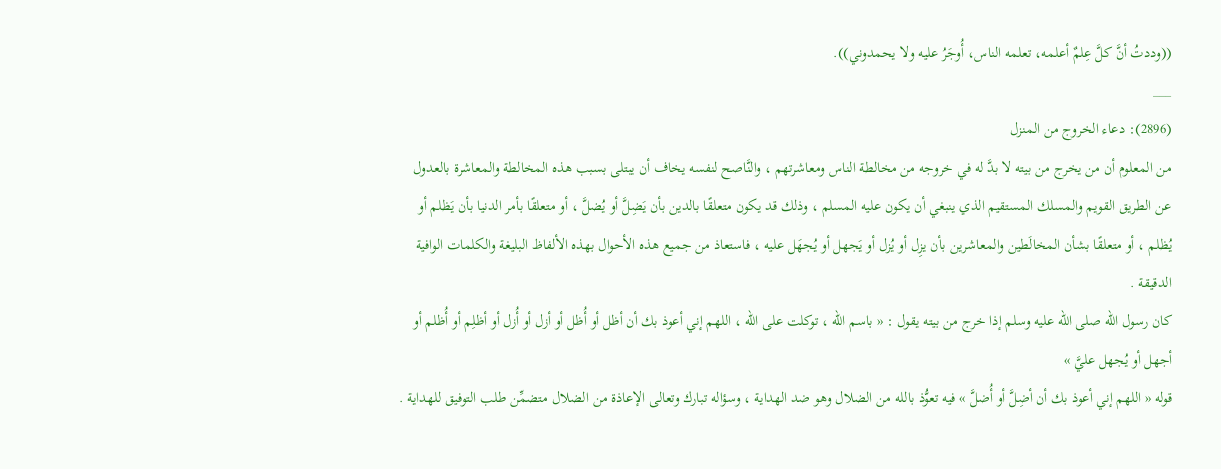((وددتُ أنَّ كلَّ عِلمٌ أعلمه، تعلمه الناس، أُوجَرُ عليه ولا يحمدوني)).
___
(2896): دعاء الخروج من المنزل
من المعلوم أن من يخرج من بيته لا بدَّ له في خروجه من مخالطة الناس ومعاشرتهم ، والنَّاصح لنفسه يخاف أن يبتلى بسبب هذه المخالطة والمعاشرة بالعدول عن الطريق القويم والمسلك المستقيم الذي ينبغي أن يكون عليه المسلم ، وذلك قد يكون متعلقًا بالدين بأن يَضِلَّ أو يُضلَّ ، أو متعلقًا بأمر الدنيا بأن يَظلم أو يُظلم ، أو متعلقًا بشأن المخالَطين والمعاشرين بأن يزِل أو يُزل أو يَجهل أو يُجهَل عليه ، فاستعاذ من جميع هذه الأحوال بهذه الألفاظ البليغة والكلمات الوافية الدقيقة .
كان رسول الله صلى الله عليه وسلم إذا خرج من بيته يقول : « باسم الله ، توكلت على الله ، اللهم إني أعوذ بك أن أظل أو أُظل أو أزل أو أُزل أو أظلِم أو أُظلم أو أجهل أو يُجهل عليَّ »
قوله « اللهم إني أعوذ بك أن أضِلَّ أو أُضلَّ » فيه تعوُّذ بالله من الضلال وهو ضد الهداية ، وسؤاله تبارك وتعالى الإعاذة من الضلال متضمِّن طلب التوفيق للهداية .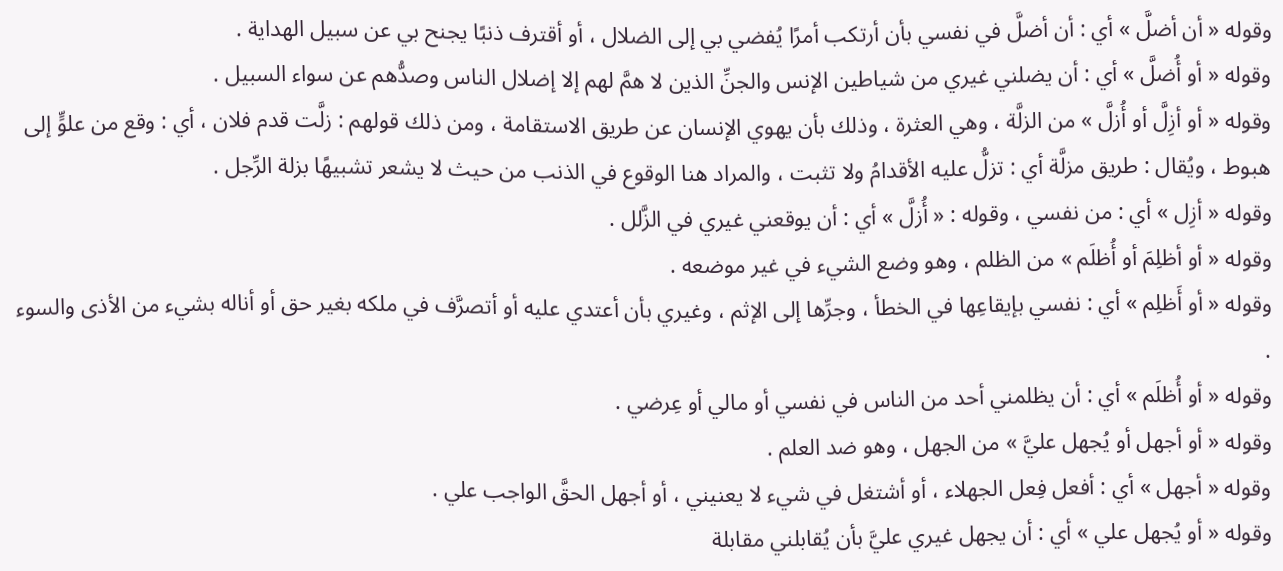وقوله « أن أضلَّ » أي : أن أضلَّ في نفسي بأن أرتكب أمرًا يُفضي بي إلى الضلال ، أو أقترف ذنبًا يجنح بي عن سبيل الهداية .
وقوله « أو أُضلَّ » أي : أن يضلني غيري من شياطين الإنس والجنِّ الذين لا همَّ لهم إلا إضلال الناس وصدُّهم عن سواء السبيل .
وقوله « أو أزِلَّ أو أُزلَّ » من الزلَّة ، وهي العثرة ، وذلك بأن يهوي الإنسان عن طريق الاستقامة ، ومن ذلك قولهم : زلَّت قدم فلان ، أي : وقع من علوٍّ إلى هبوط ، ويُقال : طريق مزلَّة أي : تزلُّ عليه الأقدامُ ولا تثبت ، والمراد هنا الوقوع في الذنب من حيث لا يشعر تشبيهًا بزلة الرِّجل .
وقوله « أزِل » أي : من نفسي ، وقوله : « أُزلَّ » أي : أن يوقعني غيري في الزَّلل .
وقوله « أو أظلِمَ أو أُظلَم » من الظلم ، وهو وضع الشيء في غير موضعه .
وقوله « أو أَظلِم » أي : نفسي بإيقاعِها في الخطأ ، وجرِّها إلى الإثم ، وغيري بأن أعتدي عليه أو أتصرَّف في ملكه بغير حق أو أناله بشيء من الأذى والسوء .
وقوله « أو أُظلَم » أي : أن يظلمني أحد من الناس في نفسي أو مالي أو عِرضي .
وقوله « أو أجهل أو يُجهل عليَّ » من الجهل ، وهو ضد العلم .
وقوله « أجهل » أي : أفعل فِعل الجهلاء ، أو أشتغل في شيء لا يعنيني ، أو أجهل الحقَّ الواجب علي .
وقوله « أو يُجهل علي » أي : أن يجهل غيري عليَّ بأن يُقابلني مقابلة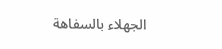الجهلاء بالسفاهة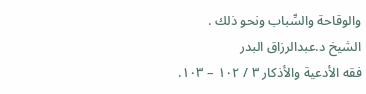والوقاحة والسِّباب ونحو ذلك .
الشيخ د.عبدالرزاق البدر
فقه الأدعية والأذكار ٣ / ١٠٢ – ١٠٣.